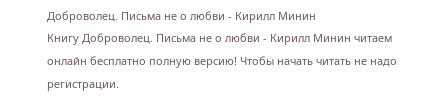Доброволец. Письма не о любви - Кирилл Минин
Книгу Доброволец. Письма не о любви - Кирилл Минин читаем онлайн бесплатно полную версию! Чтобы начать читать не надо регистрации.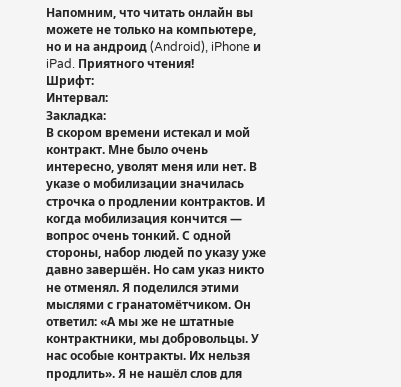Напомним, что читать онлайн вы можете не только на компьютере, но и на андроид (Android), iPhone и iPad. Приятного чтения!
Шрифт:
Интервал:
Закладка:
В скором времени истекал и мой контракт. Мне было очень интересно, уволят меня или нет. В указе о мобилизации значилась строчка о продлении контрактов. И когда мобилизация кончится — вопрос очень тонкий. С одной стороны, набор людей по указу уже давно завершён. Но сам указ никто не отменял. Я поделился этими мыслями с гранатомётчиком. Он ответил: «А мы же не штатные контрактники, мы добровольцы. У нас особые контракты. Их нельзя продлить». Я не нашёл слов для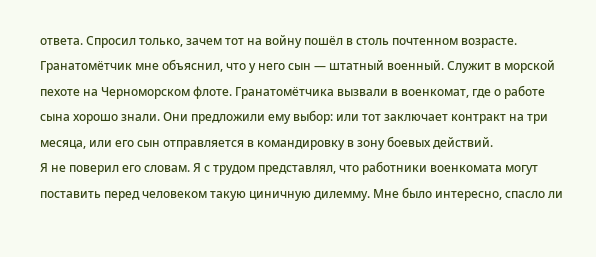ответа. Спросил только, зачем тот на войну пошёл в столь почтенном возрасте.
Гранатомётчик мне объяснил, что у него сын — штатный военный. Служит в морской пехоте на Черноморском флоте. Гранатомётчика вызвали в военкомат, где о работе сына хорошо знали. Они предложили ему выбор: или тот заключает контракт на три месяца, или его сын отправляется в командировку в зону боевых действий.
Я не поверил его словам. Я с трудом представлял, что работники военкомата могут поставить перед человеком такую циничную дилемму. Мне было интересно, спасло ли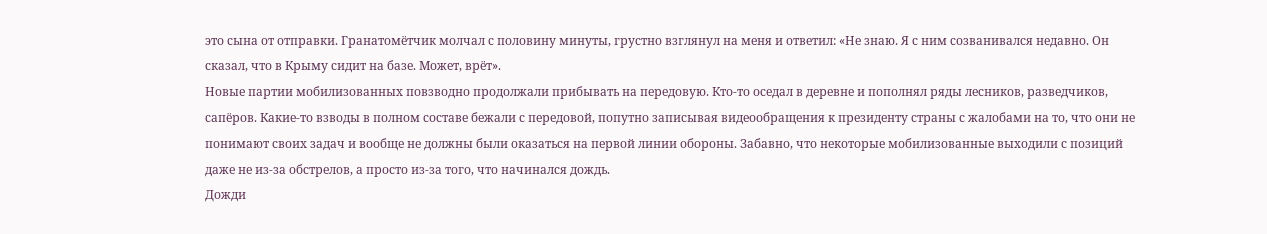это сына от отправки. Гранатомётчик молчал с половину минуты, грустно взглянул на меня и ответил: «Не знаю. Я с ним созванивался недавно. Он сказал, что в Крыму сидит на базе. Может, врёт».
Новые партии мобилизованных повзводно продолжали прибывать на передовую. Кто-то оседал в деревне и пополнял ряды лесников, разведчиков, сапёров. Какие-то взводы в полном составе бежали с передовой, попутно записывая видеообращения к президенту страны с жалобами на то, что они не понимают своих задач и вообще не должны были оказаться на первой линии обороны. Забавно, что некоторые мобилизованные выходили с позиций даже не из-за обстрелов, а просто из-за того, что начинался дождь.
Дожди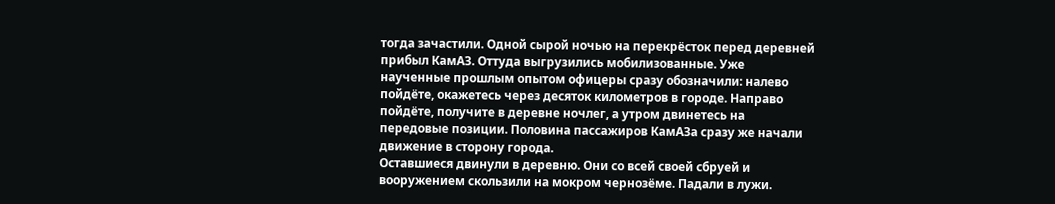тогда зачастили. Одной сырой ночью на перекрёсток перед деревней прибыл КамАЗ. Оттуда выгрузились мобилизованные. Уже наученные прошлым опытом офицеры сразу обозначили: налево пойдёте, окажетесь через десяток километров в городе. Направо пойдёте, получите в деревне ночлег, а утром двинетесь на передовые позиции. Половина пассажиров КамАЗа сразу же начали движение в сторону города.
Оставшиеся двинули в деревню. Они со всей своей сбруей и вооружением скользили на мокром чернозёме. Падали в лужи.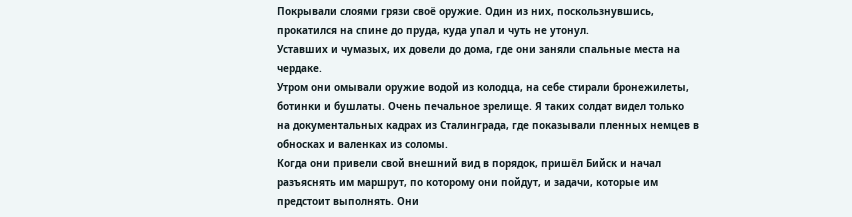Покрывали слоями грязи своё оружие. Один из них, поскользнувшись, прокатился на спине до пруда, куда упал и чуть не утонул.
Уставших и чумазых, их довели до дома, где они заняли спальные места на чердаке.
Утром они омывали оружие водой из колодца, на себе стирали бронежилеты, ботинки и бушлаты. Очень печальное зрелище. Я таких солдат видел только на документальных кадрах из Сталинграда, где показывали пленных немцев в обносках и валенках из соломы.
Когда они привели свой внешний вид в порядок, пришёл Бийск и начал разъяснять им маршрут, по которому они пойдут, и задачи, которые им предстоит выполнять. Они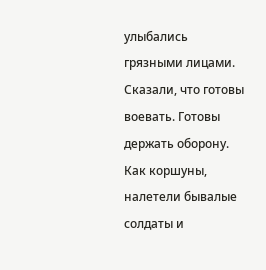улыбались грязными лицами. Сказали, что готовы воевать. Готовы держать оборону. Как коршуны, налетели бывалые солдаты и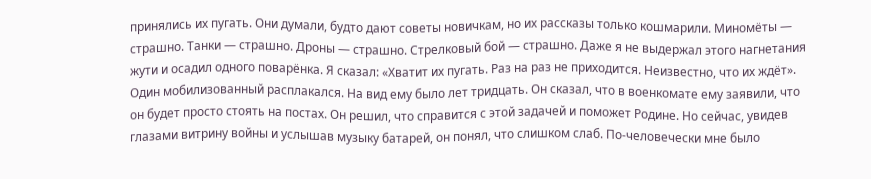принялись их пугать. Они думали, будто дают советы новичкам, но их рассказы только кошмарили. Миномёты — страшно. Танки — страшно. Дроны — страшно. Стрелковый бой — страшно. Даже я не выдержал этого нагнетания жути и осадил одного поварёнка. Я сказал: «Хватит их пугать. Раз на раз не приходится. Неизвестно, что их ждёт».
Один мобилизованный расплакался. На вид ему было лет тридцать. Он сказал, что в военкомате ему заявили, что он будет просто стоять на постах. Он решил, что справится с этой задачей и поможет Родине. Но сейчас, увидев глазами витрину войны и услышав музыку батарей, он понял, что слишком слаб. По-человечески мне было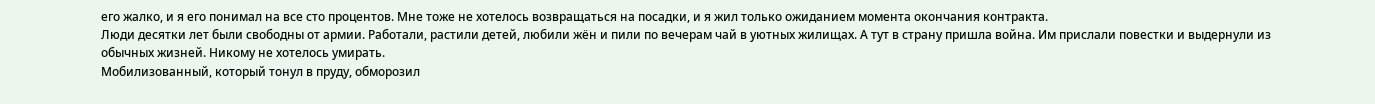его жалко, и я его понимал на все сто процентов. Мне тоже не хотелось возвращаться на посадки, и я жил только ожиданием момента окончания контракта.
Люди десятки лет были свободны от армии. Работали, растили детей, любили жён и пили по вечерам чай в уютных жилищах. А тут в страну пришла война. Им прислали повестки и выдернули из обычных жизней. Никому не хотелось умирать.
Мобилизованный, который тонул в пруду, обморозил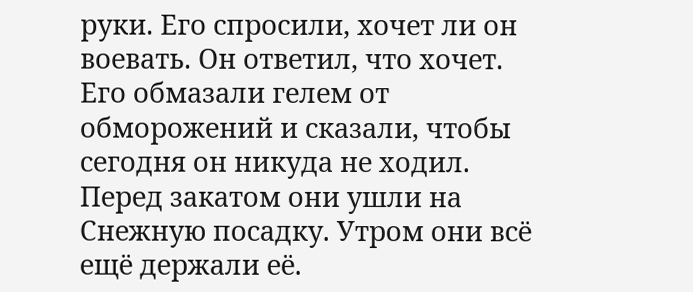руки. Его спросили, хочет ли он воевать. Он ответил, что хочет. Его обмазали гелем от обморожений и сказали, чтобы сегодня он никуда не ходил.
Перед закатом они ушли на Снежную посадку. Утром они всё ещё держали её.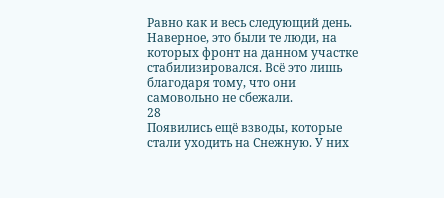Равно как и весь следующий день. Наверное, это были те люди, на которых фронт на данном участке стабилизировался. Всё это лишь благодаря тому, что они самовольно не сбежали.
28
Появились ещё взводы, которые стали уходить на Снежную. У них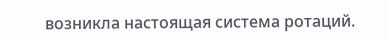возникла настоящая система ротаций.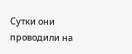Сутки они проводили на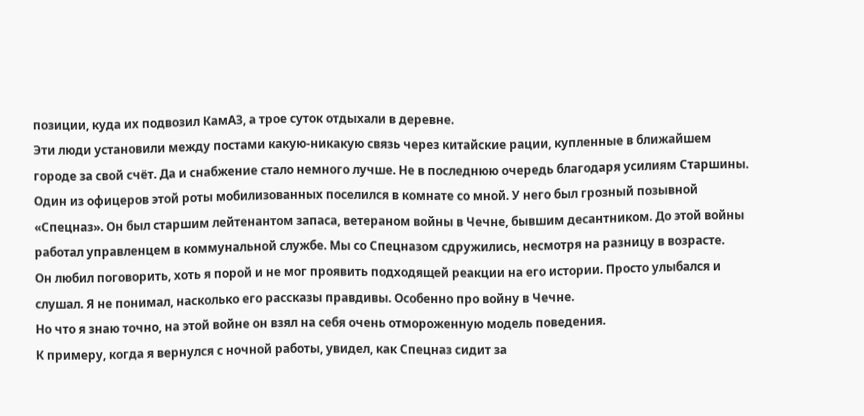позиции, куда их подвозил КамАЗ, а трое суток отдыхали в деревне.
Эти люди установили между постами какую-никакую связь через китайские рации, купленные в ближайшем городе за свой счёт. Да и снабжение стало немного лучше. Не в последнюю очередь благодаря усилиям Старшины.
Один из офицеров этой роты мобилизованных поселился в комнате со мной. У него был грозный позывной «Спецназ». Он был старшим лейтенантом запаса, ветераном войны в Чечне, бывшим десантником. До этой войны работал управленцем в коммунальной службе. Мы со Спецназом сдружились, несмотря на разницу в возрасте.
Он любил поговорить, хоть я порой и не мог проявить подходящей реакции на его истории. Просто улыбался и слушал. Я не понимал, насколько его рассказы правдивы. Особенно про войну в Чечне.
Но что я знаю точно, на этой войне он взял на себя очень отмороженную модель поведения.
К примеру, когда я вернулся с ночной работы, увидел, как Спецназ сидит за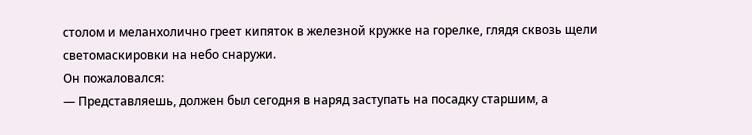столом и меланхолично греет кипяток в железной кружке на горелке, глядя сквозь щели светомаскировки на небо снаружи.
Он пожаловался:
— Представляешь, должен был сегодня в наряд заступать на посадку старшим, а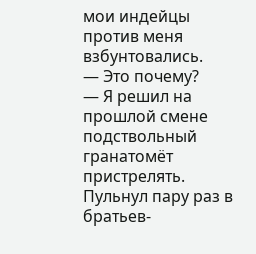мои индейцы против меня взбунтовались.
— Это почему?
— Я решил на прошлой смене подствольный гранатомёт пристрелять. Пульнул пару раз в братьев-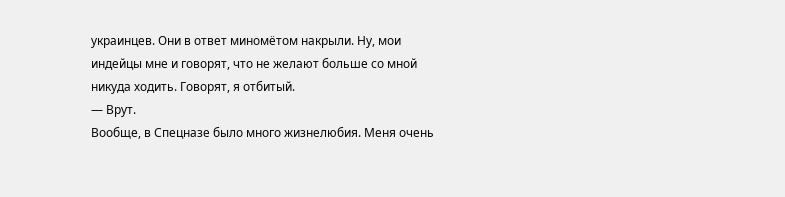украинцев. Они в ответ миномётом накрыли. Ну, мои индейцы мне и говорят, что не желают больше со мной никуда ходить. Говорят, я отбитый.
— Врут.
Вообще, в Спецназе было много жизнелюбия. Меня очень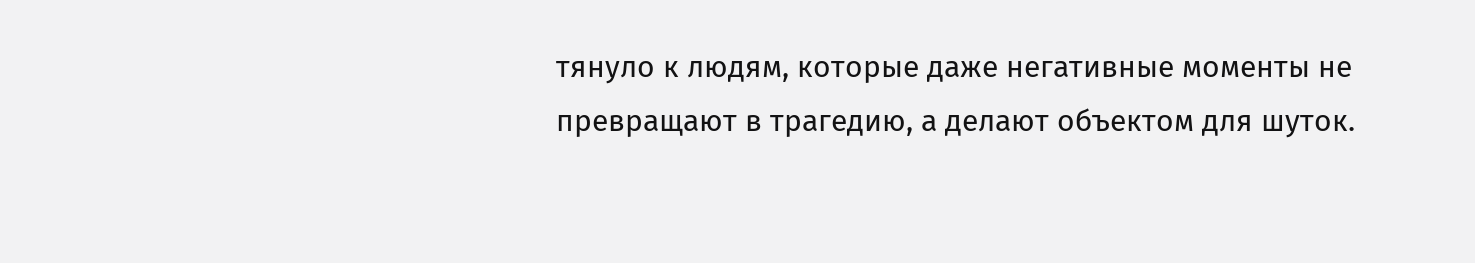тянуло к людям, которые даже негативные моменты не превращают в трагедию, а делают объектом для шуток.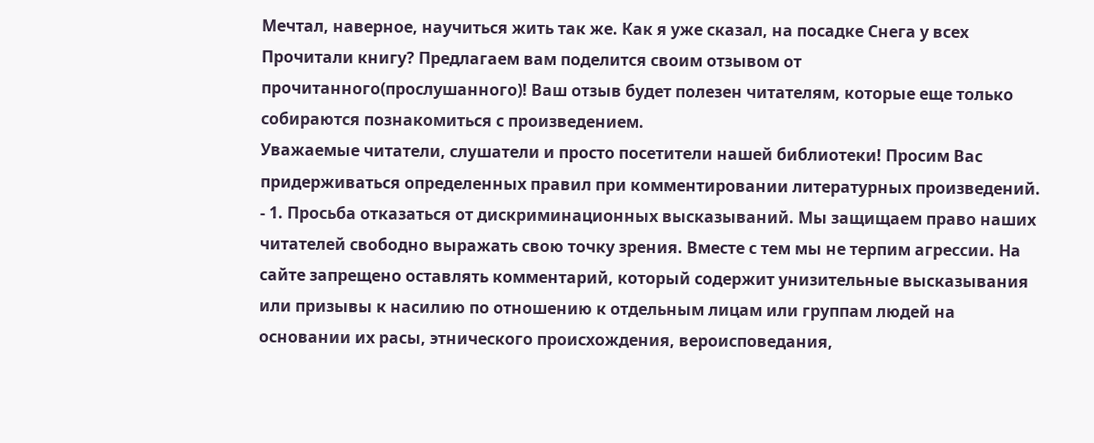Мечтал, наверное, научиться жить так же. Как я уже сказал, на посадке Снега у всех
Прочитали книгу? Предлагаем вам поделится своим отзывом от прочитанного(прослушанного)! Ваш отзыв будет полезен читателям, которые еще только собираются познакомиться с произведением.
Уважаемые читатели, слушатели и просто посетители нашей библиотеки! Просим Вас придерживаться определенных правил при комментировании литературных произведений.
- 1. Просьба отказаться от дискриминационных высказываний. Мы защищаем право наших читателей свободно выражать свою точку зрения. Вместе с тем мы не терпим агрессии. На сайте запрещено оставлять комментарий, который содержит унизительные высказывания или призывы к насилию по отношению к отдельным лицам или группам людей на основании их расы, этнического происхождения, вероисповедания,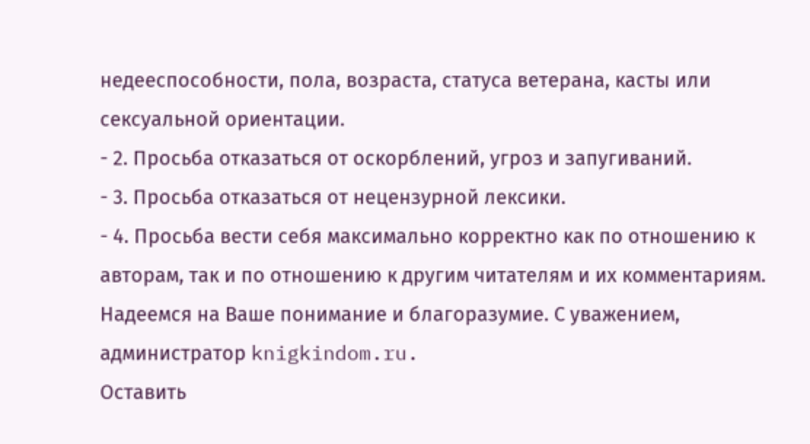недееспособности, пола, возраста, статуса ветерана, касты или сексуальной ориентации.
- 2. Просьба отказаться от оскорблений, угроз и запугиваний.
- 3. Просьба отказаться от нецензурной лексики.
- 4. Просьба вести себя максимально корректно как по отношению к авторам, так и по отношению к другим читателям и их комментариям.
Надеемся на Ваше понимание и благоразумие. С уважением, администратор knigkindom.ru.
Оставить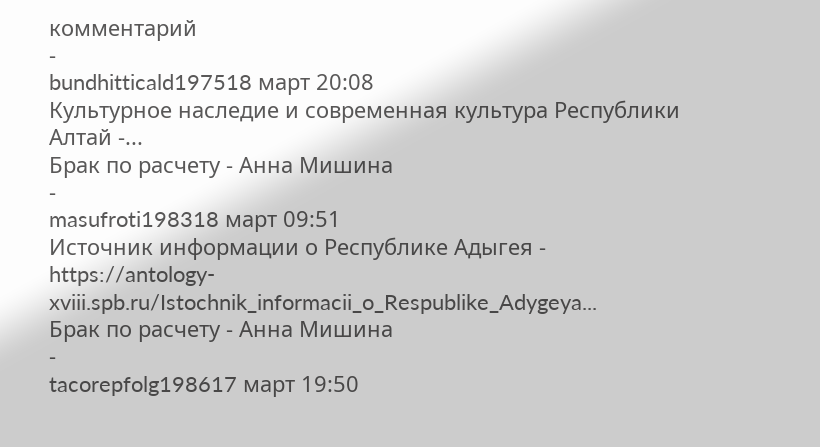комментарий
-
bundhitticald197518 март 20:08
Культурное наследие и современная культура Республики Алтай -...
Брак по расчету - Анна Мишина
-
masufroti198318 март 09:51
Источник информации о Республике Адыгея - https://antology-xviii.spb.ru/Istochnik_informacii_o_Respublike_Adygeya...
Брак по расчету - Анна Мишина
-
tacorepfolg198617 март 19:50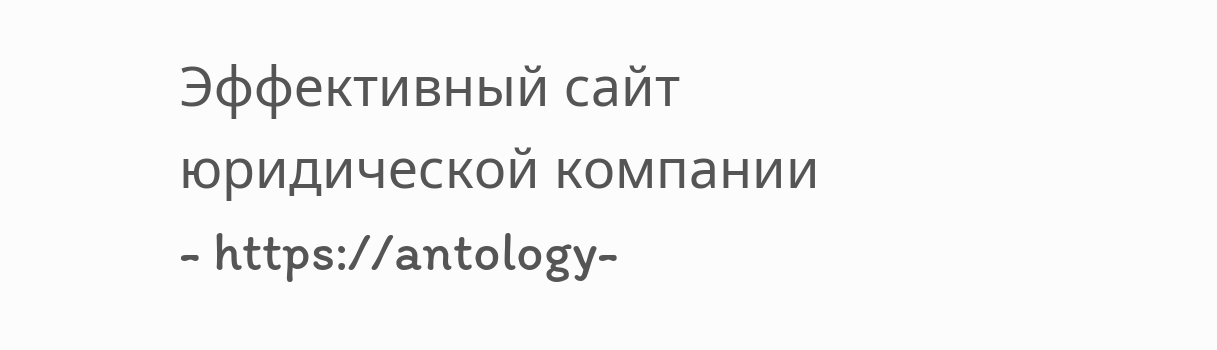Эффективный сайт юридической компании - https://antology-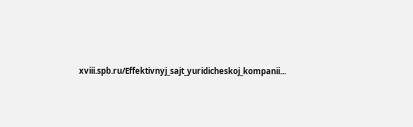xviii.spb.ru/Effektivnyj_sajt_yuridicheskoj_kompanii...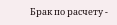Брак по расчету -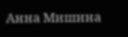Анна Мишина